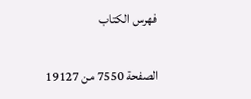فهرس الكتاب

الصفحة 7550 من 19127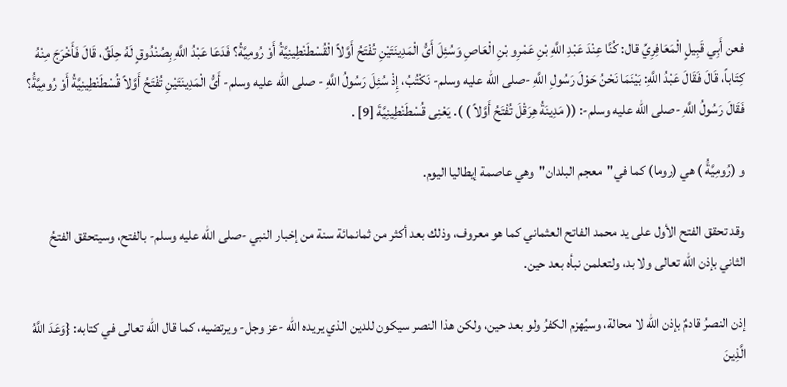فعن أَبِي قَبِيلٍ الْمَعَافِرِيِّ قال: كُنَّا عِنْدَ عَبْدِ اللَّهِ بْنِ عَمْرِو بْنِ الْعَاصِ وَسُئِلَ أَىُّ الْمَدِينَتَيْنِ تُفْتَحُ أَوَّلاً الْقُسْطَنْطِينِيَّةُ أَوْ رُومِيَّةُ؟ فَدَعَا عَبْدُ اللَّهِ بِصُنْدُوقٍ لَهُ حِلَقٌ، قَالَ فَأَخْرَجَ مِنْهُ كِتَاباً، قَالَ فَقَالَ عَبْدُ اللَّهِ: بَيْنَمَا نَحْنُ حَوْلَ رَسُولِ اللَّهِ -صلى الله عليه وسلم- نَكْتُبُ، إِذْ سُئِلَ رَسُولُ اللَّهِ - صلى الله عليه وسلم- أَىُّ الْمَدِينَتَيْنِ تُفْتَحُ أَوَّلاً قُسْطَنْطِينِيَّةُ أَوْ رُومِيَّةَُ؟ فَقَالَ رَسُولُ اللَّهِ -صلى الله عليه وسلم-: (( مَدِينَةُ هِرَقْلَ تُفْتَحُ أَوَّلاً ) ). يَعْنِى قُسْطَنْطِينِيَّةَ [9] .

و (رُومِيَّةَُ ) هي (روما) كما في"معجم البلدان"وهي عاصمة إيطاليا اليوم.

وقد تحقق الفتح الأول على يد محمد الفاتح العثماني كما هو معروف، وذلك بعد أكثر من ثمانمائة سنة من إخبار النبي -صلى الله عليه وسلم- بالفتح، وسيتحقق الفتحُ الثاني بإذن الله تعالى ولا بد، ولتعلمن نبأه بعد حين.

إذن النصرُ قادمٌ بإذن الله لا محالة، وسيُهزم الكفرُ ولو بعد حين، ولكن هذا النصر سيكون للدين الذي يريده الله -عز وجل- ويرتضيه، كما قال الله تعالى في كتابه: {وَعَدَ اللَّهُ الَّذِينَ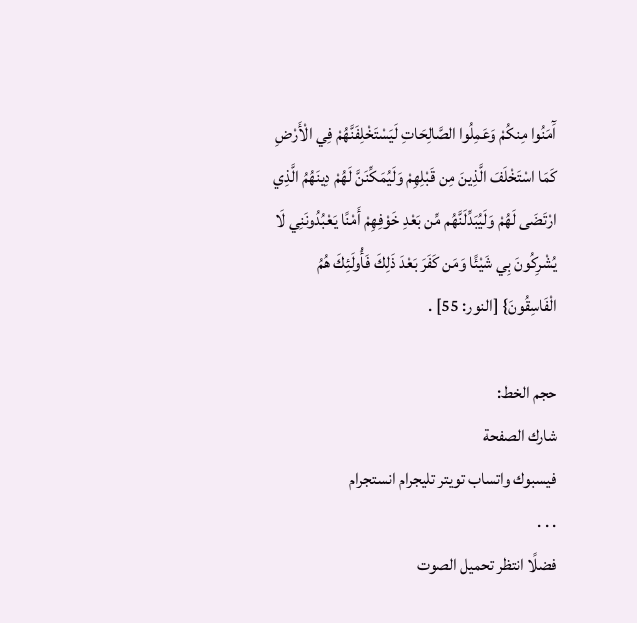آَمَنُوا مِنكُمْ وَعَمِلُوا الصَّالِحَاتِ لَيَسْتَخْلِفَنَّهُمْ فِي الْأَرْضِ كَمَا اسْتَخْلَفَ الَّذِينَ مِن قَبْلِهِمْ وَلَيُمَكِّنَنَّ لَهُمْ دِينَهُمُ الَّذِي ارْتَضَى لَهُمْ وَلَيُبَدِّلَنَّهُم مِّن بَعْدِ خَوْفِهِمْ أَمْنًا يَعْبُدُونَنِي لَا يُشْرِكُونَ بِي شَيْئًا وَمَن كَفَرَ بَعْدَ ذَلِكَ فَأُولَئِكَ هُمُ الْفَاسِقُونَ} [النور: 55] .

حجم الخط:
شارك الصفحة
فيسبوك واتساب تويتر تليجرام انستجرام
. . .
فضلًا انتظر تحميل الصوت